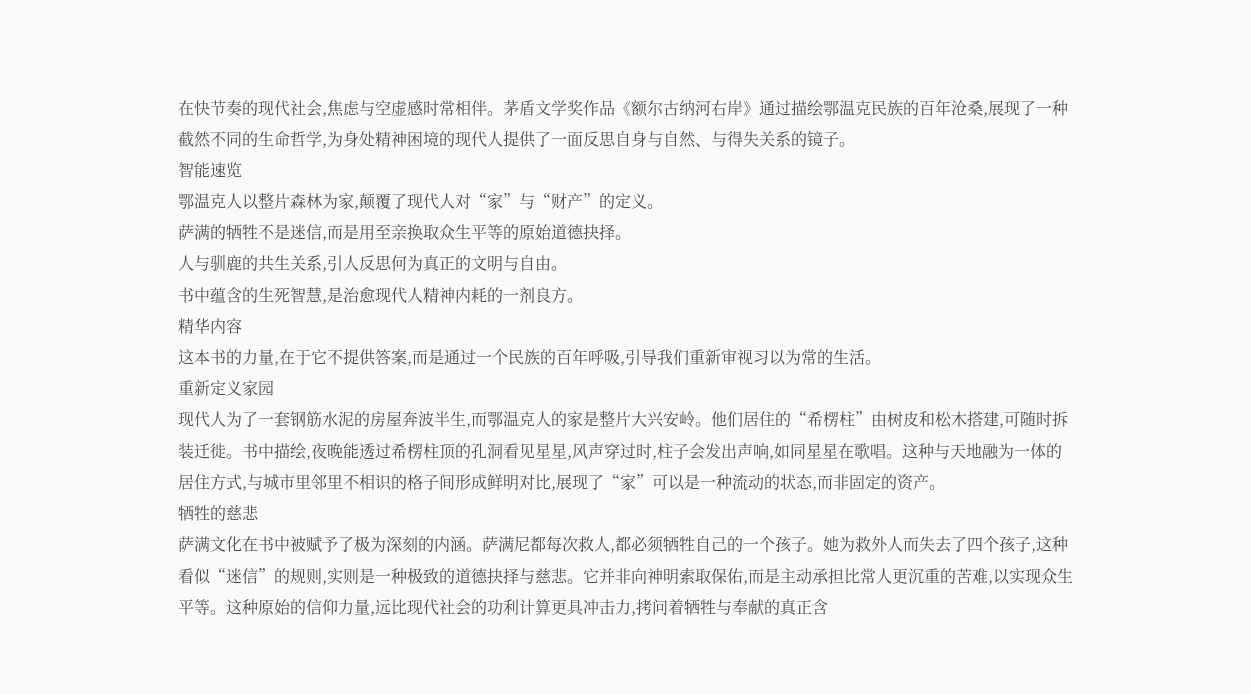在快节奏的现代社会,焦虑与空虚感时常相伴。茅盾文学奖作品《额尔古纳河右岸》通过描绘鄂温克民族的百年沧桑,展现了一种截然不同的生命哲学,为身处精神困境的现代人提供了一面反思自身与自然、与得失关系的镜子。
智能速览
鄂温克人以整片森林为家,颠覆了现代人对“家”与“财产”的定义。
萨满的牺牲不是迷信,而是用至亲换取众生平等的原始道德抉择。
人与驯鹿的共生关系,引人反思何为真正的文明与自由。
书中蕴含的生死智慧,是治愈现代人精神内耗的一剂良方。
精华内容
这本书的力量,在于它不提供答案,而是通过一个民族的百年呼吸,引导我们重新审视习以为常的生活。
重新定义家园
现代人为了一套钢筋水泥的房屋奔波半生,而鄂温克人的家是整片大兴安岭。他们居住的“希楞柱”由树皮和松木搭建,可随时拆装迁徙。书中描绘,夜晚能透过希楞柱顶的孔洞看见星星,风声穿过时,柱子会发出声响,如同星星在歌唱。这种与天地融为一体的居住方式,与城市里邻里不相识的格子间形成鲜明对比,展现了“家”可以是一种流动的状态,而非固定的资产。
牺牲的慈悲
萨满文化在书中被赋予了极为深刻的内涵。萨满尼都每次救人,都必须牺牲自己的一个孩子。她为救外人而失去了四个孩子,这种看似“迷信”的规则,实则是一种极致的道德抉择与慈悲。它并非向神明索取保佑,而是主动承担比常人更沉重的苦难,以实现众生平等。这种原始的信仰力量,远比现代社会的功利计算更具冲击力,拷问着牺牲与奉献的真正含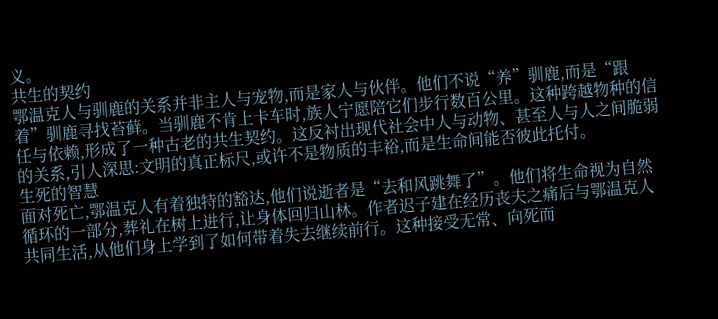义。
共生的契约
鄂温克人与驯鹿的关系并非主人与宠物,而是家人与伙伴。他们不说“养”驯鹿,而是“跟着”驯鹿寻找苔藓。当驯鹿不肯上卡车时,族人宁愿陪它们步行数百公里。这种跨越物种的信任与依赖,形成了一种古老的共生契约。这反衬出现代社会中人与动物、甚至人与人之间脆弱的关系,引人深思:文明的真正标尺,或许不是物质的丰裕,而是生命间能否彼此托付。
生死的智慧
面对死亡,鄂温克人有着独特的豁达,他们说逝者是“去和风跳舞了”。他们将生命视为自然循环的一部分,葬礼在树上进行,让身体回归山林。作者迟子建在经历丧夫之痛后与鄂温克人共同生活,从他们身上学到了如何带着失去继续前行。这种接受无常、向死而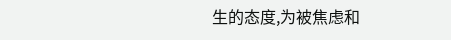生的态度,为被焦虑和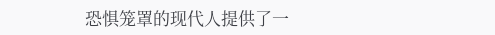恐惧笼罩的现代人提供了一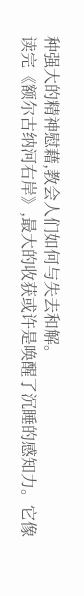种强大的精神慰藉,教会人们如何与失去和解。
读完《额尔古纳河右岸》,最大的收获或许是唤醒了沉睡的感知力。它像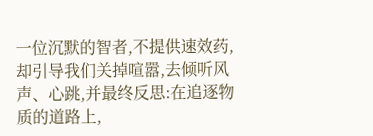一位沉默的智者,不提供速效药,却引导我们关掉喧嚣,去倾听风声、心跳,并最终反思:在追逐物质的道路上,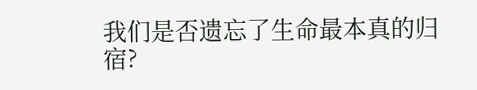我们是否遗忘了生命最本真的归宿?